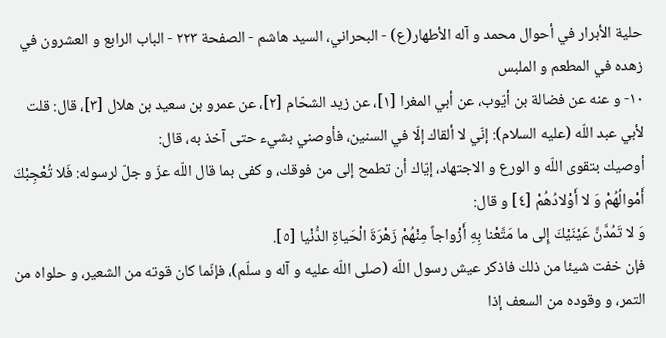حلية الأبرار في أحوال محمد و آله الأطهار(ع) - البحراني، السيد هاشم - الصفحة ٢٢٣ - الباب الرابع و العشرون في زهده في المطعم و الملبس
١٠- و عنه عن فضالة بن أيّوب، عن أبي المغرا [١]، عن زيد الشحّام [٢]، عن عمرو بن سعيد بن هلال [٣]، قال: قلت لأبي عبد اللّه (عليه السلام): إنّي لا ألقاك إلّا في السنين، فأوصني بشيء حتى آخذ به، قال:
أوصيك بتقوى اللّه و الورع و الاجتهاد، إيّاك أن تطمح إلى من فوقك، و كفى بما قال اللّه عزّ و جلّ لرسوله: فَلا تُعْجِبْكَ أَمْوالُهُمْ وَ لا أَوْلادُهُمْ [٤] و قال:
وَ لا تَمُدَّنَّ عَيْنَيْكَ إِلى ما مَتَّعْنا بِهِ أَزْواجاً مِنْهُمْ زَهْرَةَ الْحَياةِ الدُّنْيا [٥].
فإن خفت شيئا من ذلك فاذكر عيش رسول اللّه (صلى اللّه عليه و آله و سلّم)، فإنّما كان قوته من الشعير، و حلواه من التمر، و وقوده من السعف إذا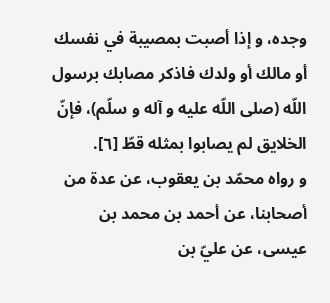وجده، و إذا أصبت بمصيبة في نفسك أو مالك أو ولدك فاذكر مصابك برسول اللّه (صلى اللّه عليه و آله و سلّم)، فإنّ الخلايق لم يصابوا بمثله قطّ [٦].
و رواه محمّد بن يعقوب، عن عدة من أصحابنا، عن أحمد بن محمد بن عيسى، عن عليّ بن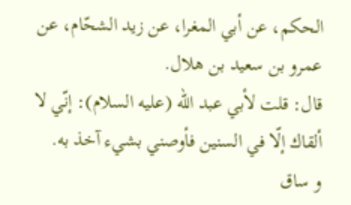الحكم، عن أبي المغرا، عن زيد الشحّام، عن عمرو بن سعيد بن هلال.
قال: قلت لأبي عبد اللّه (عليه السلام): إنّي لا ألقاك إلّا في السنين فأوصني بشيء آخذ به.
و ساق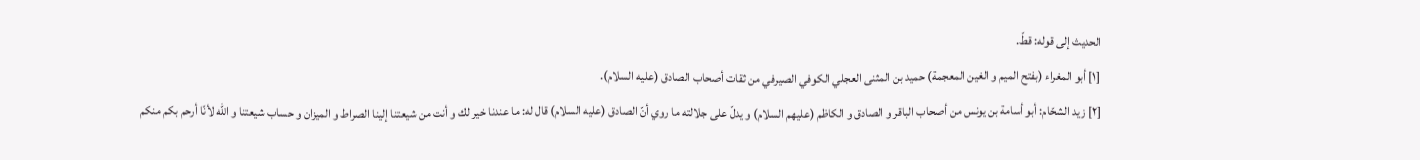الحديث إلى قوله: قطّ.
[١] أبو المغراء (بفتح الميم و الغين المعجمة) حميد بن المثنى العجلي الكوفي الصيرفي من ثقات أصحاب الصادق (عليه السلام).
[٢] زيد الشحّام: أبو أسامة بن يونس من أصحاب الباقر و الصادق و الكاظم (عليهم السلام) و يدلّ على جلالته ما روي أنّ الصادق (عليه السلام) قال له: ما عندنا خير لك و أنت من شيعتنا إلينا الصراط و الميزان و حساب شيعتنا و اللّه لأنّا أرحم بكم منكم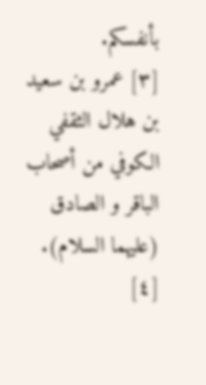بأنفسكم.
[٣] عمرو بن سعيد بن هلال الثقفي الكوفي من أصحاب الباقر و الصادق (عليهما السلام).
[٤]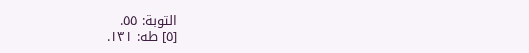التوبة: ٥٥.
[٥] طه: ١٣١.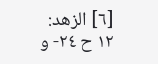[٦] الزهد: ١٢ ح ٢٤- و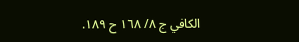الكافي ج ٨/ ١٦٨ ح ١٨٩.